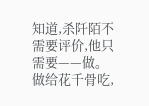知道,杀阡陌不需要评价,他只需要——做。做给花千骨吃,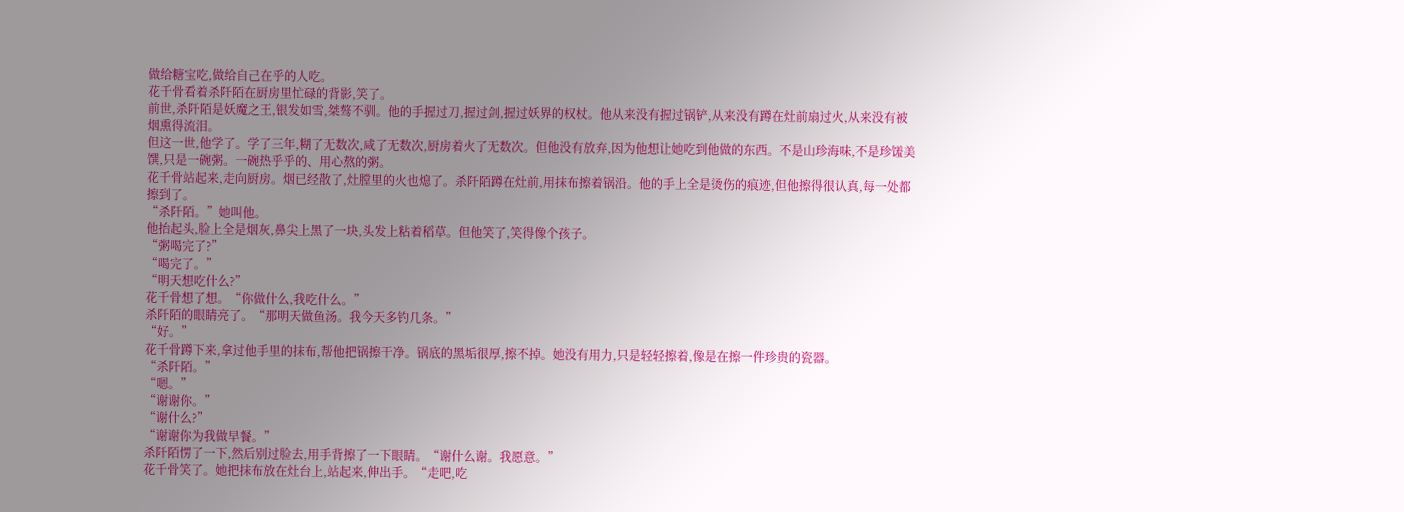做给糖宝吃,做给自己在乎的人吃。
花千骨看着杀阡陌在厨房里忙碌的背影,笑了。
前世,杀阡陌是妖魔之王,银发如雪,桀骜不驯。他的手握过刀,握过剑,握过妖界的权杖。他从来没有握过锅铲,从来没有蹲在灶前扇过火,从来没有被烟熏得流泪。
但这一世,他学了。学了三年,糊了无数次,咸了无数次,厨房着火了无数次。但他没有放弃,因为他想让她吃到他做的东西。不是山珍海味,不是珍馐美馔,只是一碗粥。一碗热乎乎的、用心熬的粥。
花千骨站起来,走向厨房。烟已经散了,灶膛里的火也熄了。杀阡陌蹲在灶前,用抹布擦着锅沿。他的手上全是烫伤的痕迹,但他擦得很认真,每一处都擦到了。
“杀阡陌。”她叫他。
他抬起头,脸上全是烟灰,鼻尖上黑了一块,头发上粘着稻草。但他笑了,笑得像个孩子。
“粥喝完了?”
“喝完了。”
“明天想吃什么?”
花千骨想了想。“你做什么,我吃什么。”
杀阡陌的眼睛亮了。“那明天做鱼汤。我今天多钓几条。”
“好。”
花千骨蹲下来,拿过他手里的抹布,帮他把锅擦干净。锅底的黑垢很厚,擦不掉。她没有用力,只是轻轻擦着,像是在擦一件珍贵的瓷器。
“杀阡陌。”
“嗯。”
“谢谢你。”
“谢什么?”
“谢谢你为我做早餐。”
杀阡陌愣了一下,然后别过脸去,用手背擦了一下眼睛。“谢什么谢。我愿意。”
花千骨笑了。她把抹布放在灶台上,站起来,伸出手。“走吧,吃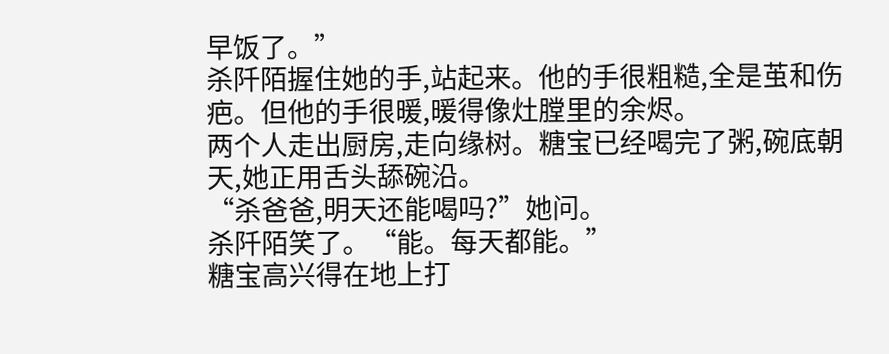早饭了。”
杀阡陌握住她的手,站起来。他的手很粗糙,全是茧和伤疤。但他的手很暖,暖得像灶膛里的余烬。
两个人走出厨房,走向缘树。糖宝已经喝完了粥,碗底朝天,她正用舌头舔碗沿。
“杀爸爸,明天还能喝吗?”她问。
杀阡陌笑了。“能。每天都能。”
糖宝高兴得在地上打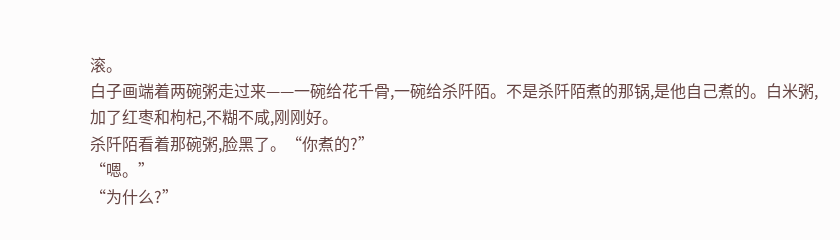滚。
白子画端着两碗粥走过来——一碗给花千骨,一碗给杀阡陌。不是杀阡陌煮的那锅,是他自己煮的。白米粥,加了红枣和枸杞,不糊不咸,刚刚好。
杀阡陌看着那碗粥,脸黑了。“你煮的?”
“嗯。”
“为什么?”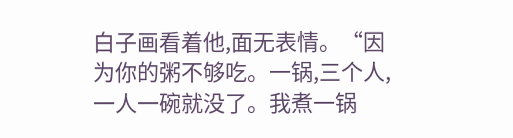白子画看着他,面无表情。“因为你的粥不够吃。一锅,三个人,一人一碗就没了。我煮一锅